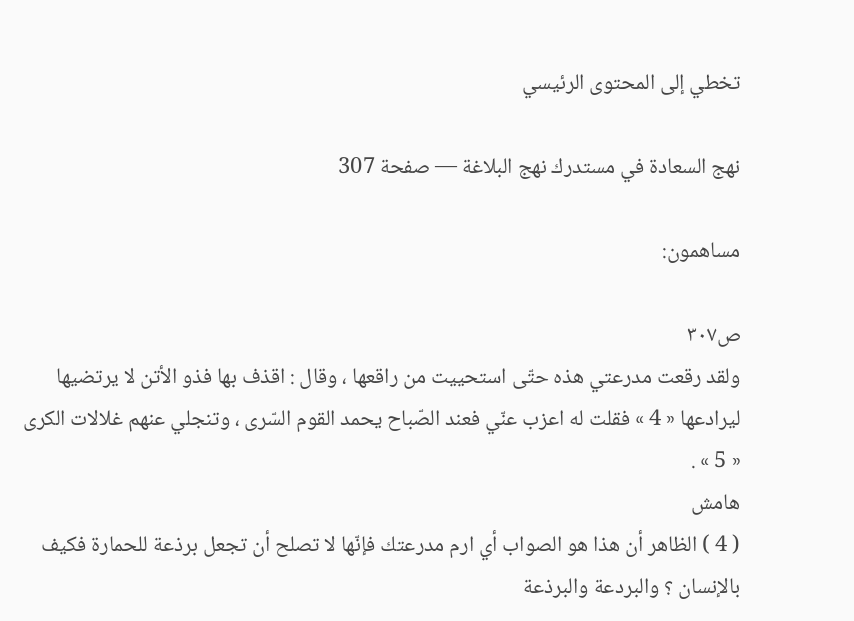تخطي إلى المحتوى الرئيسي

نهج السعادة في مستدرك نهج البلاغة — صفحة 307

مساهمون:

ص٣٠٧
ولقد رقعت مدرعتي هذه حتّى استحييت من راقعها ، وقال : اقذف بها فذو الأتن لا يرتضيها ليرادعها « 4 » فقلت له اعزب عنّي فعند الصّباح يحمد القوم السّرى ، وتنجلي عنهم غلالات الكرى « 5 » .
هامش
( 4 ) الظاهر أن هذا هو الصواب أي ارم مدرعتك فإنّها لا تصلح أن تجعل برذعة للحمارة فكيف بالإنسان ؟ والبردعة والبرذعة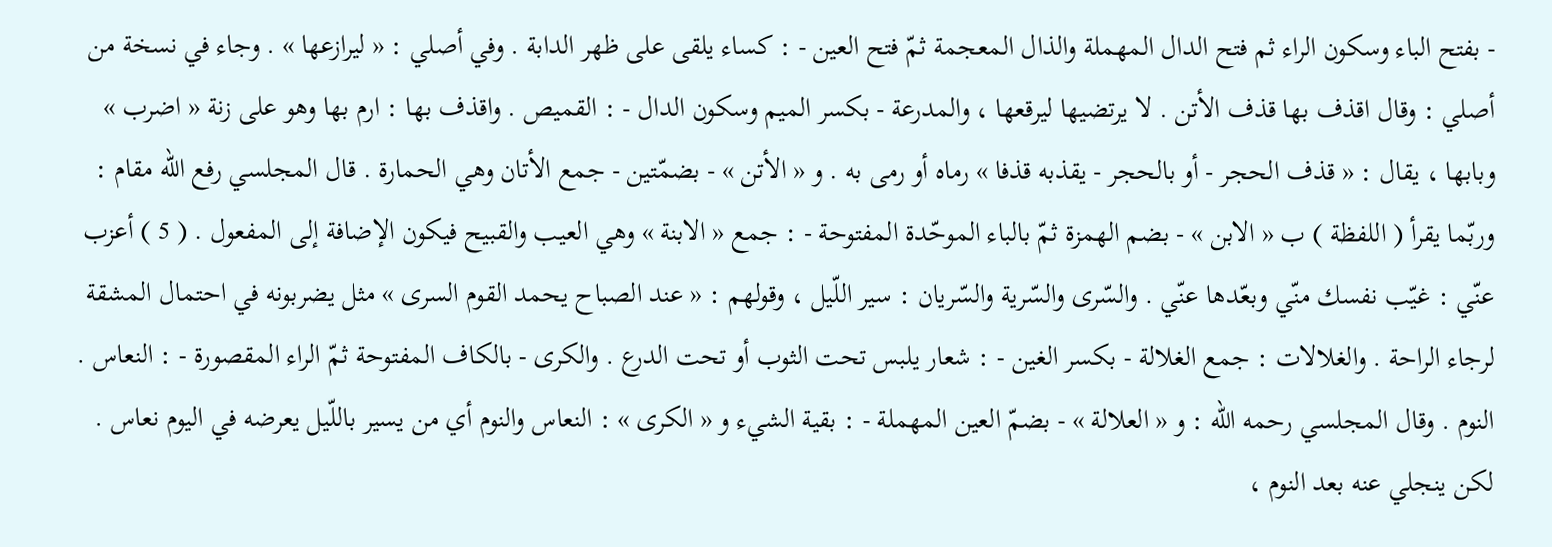- بفتح الباء وسكون الراء ثم فتح الدال المهملة والذال المعجمة ثمّ فتح العين - : كساء يلقى على ظهر الدابة . وفي أصلي : « ليرازعها » . وجاء في نسخة من أصلي : وقال اقذف بها قذف الأتن . لا يرتضيها ليرقعها ، والمدرعة - بكسر الميم وسكون الدال - : القميص . واقذف بها : ارم بها وهو على زنة « اضرب » وبابها ، يقال : « قذف الحجر - أو بالحجر - يقذبه قذفا » رماه أو رمى به . و « الأتن » - بضمّتين - جمع الأتان وهي الحمارة . قال المجلسي رفع اللّه مقام : وربّما يقرأ ( اللفظة ) ب « الابن » - بضم الهمزة ثمّ بالباء الموحّدة المفتوحة - : جمع « الابنة » وهي العيب والقبيح فيكون الإضافة إلى المفعول . ( 5 ) أعزب عنّي : غيّب نفسك منّي وبعّدها عنّي . والسّرى والسّرية والسّريان : سير اللّيل ، وقولهم : « عند الصباح يحمد القوم السرى » مثل يضربونه في احتمال المشقة لرجاء الراحة . والغلالات : جمع الغلالة - بكسر الغين - : شعار يلبس تحت الثوب أو تحت الدرع . والكرى - بالكاف المفتوحة ثمّ الراء المقصورة - : النعاس . النوم . وقال المجلسي رحمه اللّه : و « العلالة » - بضمّ العين المهملة - : بقية الشيء و « الكرى » : النعاس والنوم أي من يسير باللّيل يعرضه في اليوم نعاس . لكن ينجلي عنه بعد النوم ،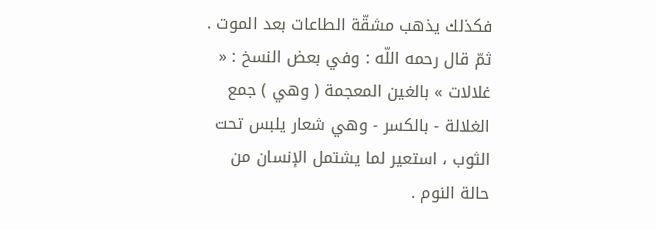فكذلك يذهب مشقّة الطاعات بعد الموت . ثمّ قال رحمه اللّه : وفي بعض النسخ : « غلالات » بالغين المعجمة ( وهي ) جمع الغلالة - بالكسر - وهي شعار يلبس تحت الثوب ، استعير لما يشتمل الإنسان من حالة النوم .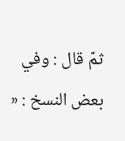ثمّ قال : وفي بعض النسخ : «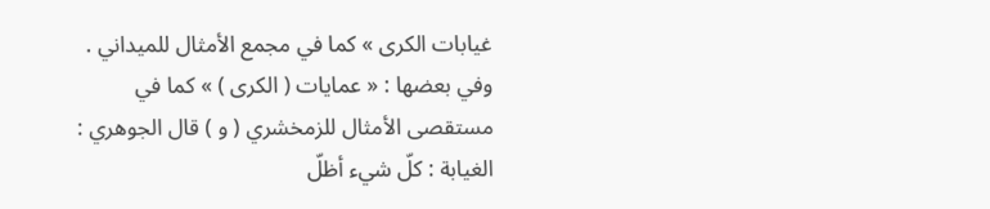غيابات الكرى » كما في مجمع الأمثال للميداني . وفي بعضها : « عمايات ( الكرى ) » كما في مستقصى الأمثال للزمخشري ( و ) قال الجوهري : الغيابة : كلّ شيء أظلّ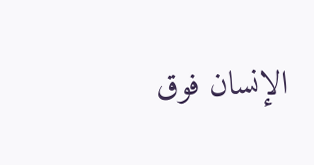الإنسان فوق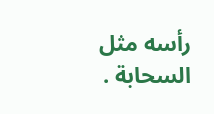رأسه مثل السحابة .